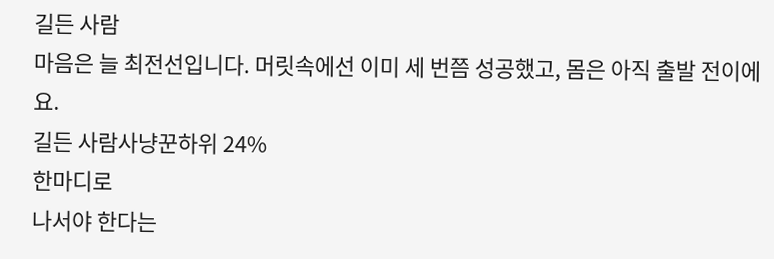길든 사람
마음은 늘 최전선입니다. 머릿속에선 이미 세 번쯤 성공했고, 몸은 아직 출발 전이에요.
길든 사람사냥꾼하위 24%
한마디로
나서야 한다는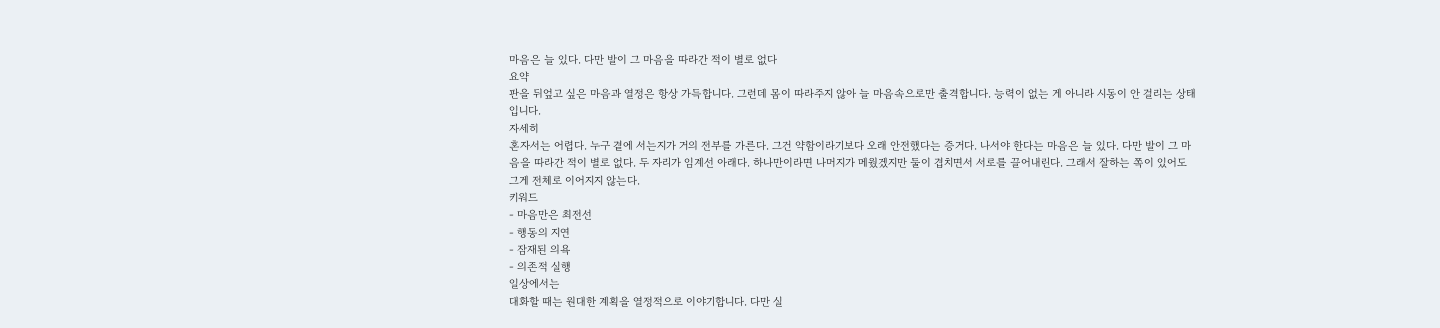마음은 늘 있다. 다만 발이 그 마음을 따라간 적이 별로 없다
요약
판을 뒤엎고 싶은 마음과 열정은 항상 가득합니다. 그런데 몸이 따라주지 않아 늘 마음속으로만 출격합니다. 능력이 없는 게 아니라 시동이 안 걸리는 상태입니다.
자세히
혼자서는 어렵다. 누구 곁에 서는지가 거의 전부를 가른다. 그건 약함이라기보다 오래 안전했다는 증거다. 나서야 한다는 마음은 늘 있다. 다만 발이 그 마음을 따라간 적이 별로 없다. 두 자리가 임계선 아래다. 하나만이라면 나머지가 메웠겠지만 둘이 겹치면서 서로를 끌어내린다. 그래서 잘하는 쪽이 있어도 그게 전체로 이어지지 않는다.
키워드
- 마음만은 최전선
- 행동의 지연
- 잠재된 의욕
- 의존적 실행
일상에서는
대화할 때는 원대한 계획을 열정적으로 이야기합니다. 다만 실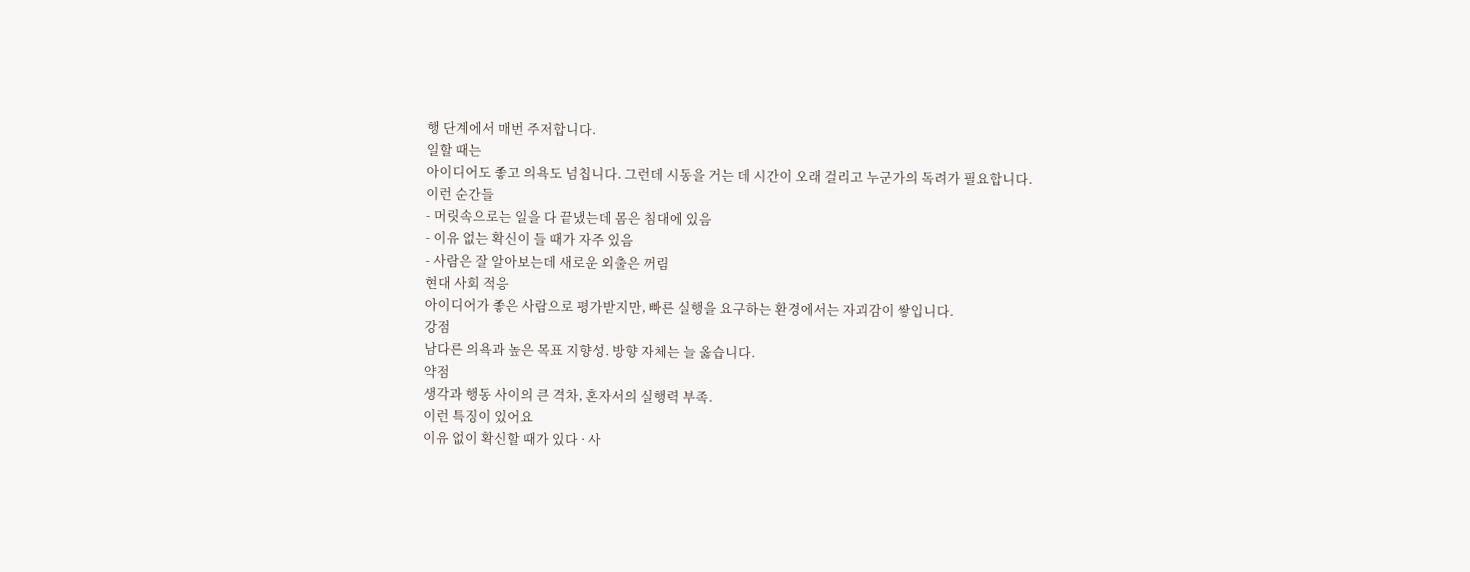행 단계에서 매번 주저합니다.
일할 때는
아이디어도 좋고 의욕도 넘칩니다. 그런데 시동을 거는 데 시간이 오래 걸리고 누군가의 독려가 필요합니다.
이런 순간들
- 머릿속으로는 일을 다 끝냈는데 몸은 침대에 있음
- 이유 없는 확신이 들 때가 자주 있음
- 사람은 잘 알아보는데 새로운 외출은 꺼림
현대 사회 적응
아이디어가 좋은 사람으로 평가받지만, 빠른 실행을 요구하는 환경에서는 자괴감이 쌓입니다.
강점
남다른 의욕과 높은 목표 지향성. 방향 자체는 늘 옳습니다.
약점
생각과 행동 사이의 큰 격차, 혼자서의 실행력 부족.
이런 특징이 있어요
이유 없이 확신할 때가 있다 · 사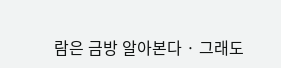람은 금방 알아본다 · 그래도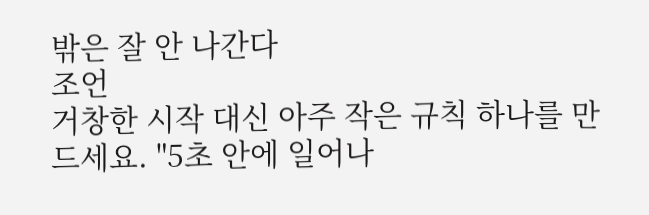밖은 잘 안 나간다
조언
거창한 시작 대신 아주 작은 규칙 하나를 만드세요. "5초 안에 일어나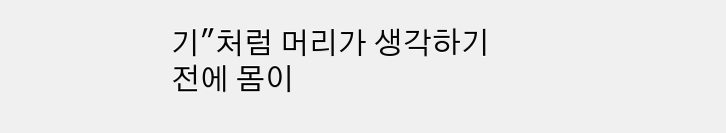기"처럼 머리가 생각하기 전에 몸이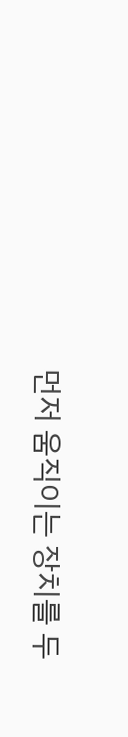먼저 움직이는 장치를 두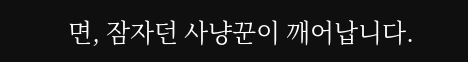면, 잠자던 사냥꾼이 깨어납니다.